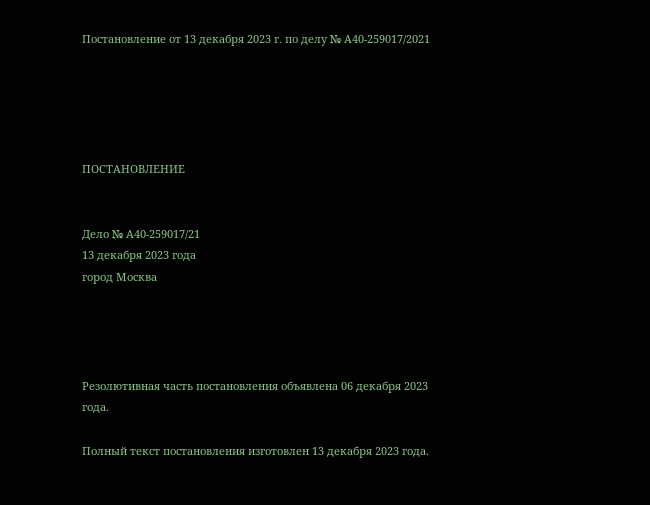Постановление от 13 декабря 2023 г. по делу № А40-259017/2021





ПОСТАНОВЛЕНИЕ


Дело № А40-259017/21
13 декабря 2023 года
город Москва




Резолютивная часть постановления объявлена 06 декабря 2023 года.

Полный текст постановления изготовлен 13 декабря 2023 года.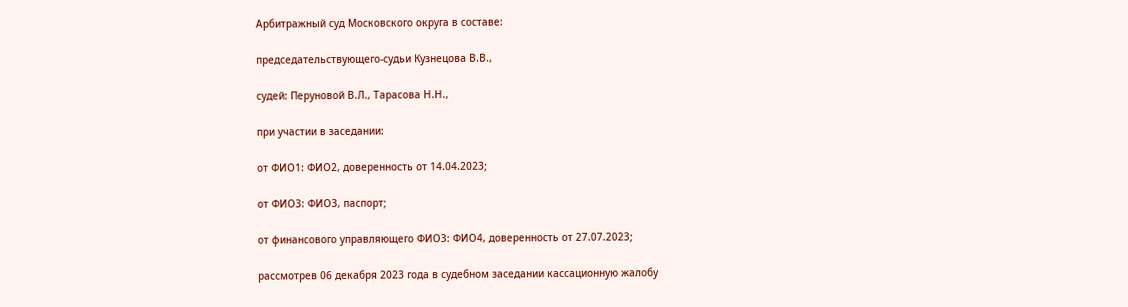Арбитражный суд Московского округа в составе:

председательствующего-судьи Кузнецова В.В.,

судей: Перуновой В.Л., Тарасова Н.Н.,

при участии в заседании:

от ФИО1: ФИО2, доверенность от 14.04.2023;

от ФИО3: ФИО3, паспорт;

от финансового управляющего ФИО3: ФИО4, доверенность от 27.07.2023;

рассмотрев 06 декабря 2023 года в судебном заседании кассационную жалобу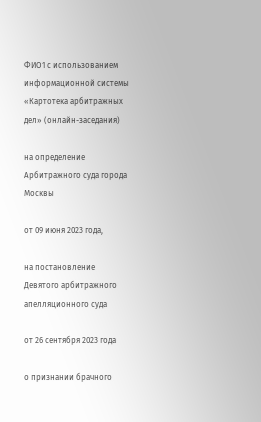ФИО1 с использованием информационной системы «Картотека арбитражных дел» (онлайн-заседания)

на определение Арбитражного суда города Москвы

от 09 июня 2023 года,

на постановление Девятого арбитражного апелляционного суда

от 26 сентября 2023 года

о признании брачного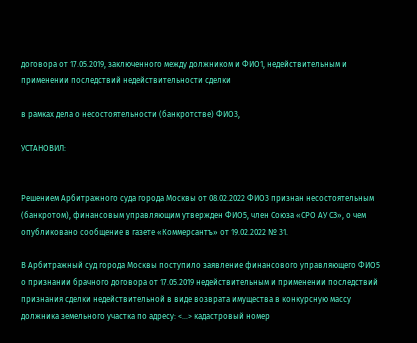договора от 17.05.2019, заключенного между должником и ФИО1, недействительным и применении последствий недействительности сделки

в рамках дела о несостоятельности (банкротстве) ФИО3,

УСТАНОВИЛ:


Решением Арбитражного суда города Москвы от 08.02.2022 ФИО3 признан несостоятельным (банкротом), финансовым управляющим утвержден ФИО5, член Союза «СРО АУ СЗ», о чем опубликовано сообщение в газете «Коммерсантъ» от 19.02.2022 № 31.

В Арбитражный суд города Москвы поступило заявление финансового управляющего ФИО5 о признании брачного договора от 17.05.2019 недействительным и применении последствий признания сделки недействительной в виде возврата имущества в конкурсную массу должника земельного участка по адресу: <...> кадастровый номер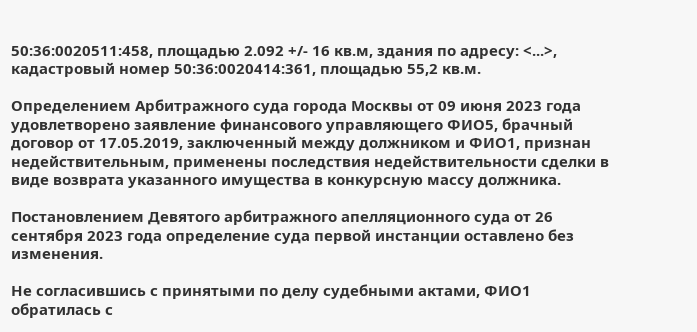50:36:0020511:458, площадью 2.092 +/- 16 кв.м, здания по адресу: <...>, кадастровый номер 50:36:0020414:361, площадью 55,2 кв.м.

Определением Арбитражного суда города Москвы от 09 июня 2023 года удовлетворено заявление финансового управляющего ФИО5, брачный договор от 17.05.2019, заключенный между должником и ФИО1, признан недействительным, применены последствия недействительности сделки в виде возврата указанного имущества в конкурсную массу должника.

Постановлением Девятого арбитражного апелляционного суда от 26 сентября 2023 года определение суда первой инстанции оставлено без изменения.

Не согласившись с принятыми по делу судебными актами, ФИО1 обратилась с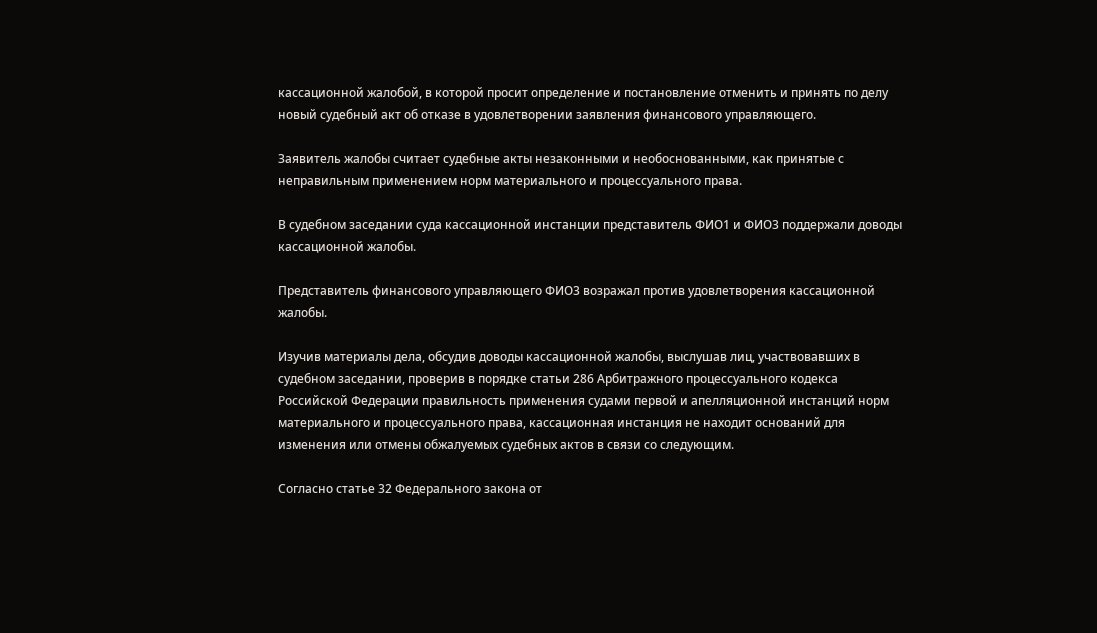кассационной жалобой, в которой просит определение и постановление отменить и принять по делу новый судебный акт об отказе в удовлетворении заявления финансового управляющего.

Заявитель жалобы считает судебные акты незаконными и необоснованными, как принятые с неправильным применением норм материального и процессуального права.

В судебном заседании суда кассационной инстанции представитель ФИО1 и ФИО3 поддержали доводы кассационной жалобы.

Представитель финансового управляющего ФИО3 возражал против удовлетворения кассационной жалобы.

Изучив материалы дела, обсудив доводы кассационной жалобы, выслушав лиц, участвовавших в судебном заседании, проверив в порядке статьи 286 Арбитражного процессуального кодекса Российской Федерации правильность применения судами первой и апелляционной инстанций норм материального и процессуального права, кассационная инстанция не находит оснований для изменения или отмены обжалуемых судебных актов в связи со следующим.

Согласно статье 32 Федерального закона от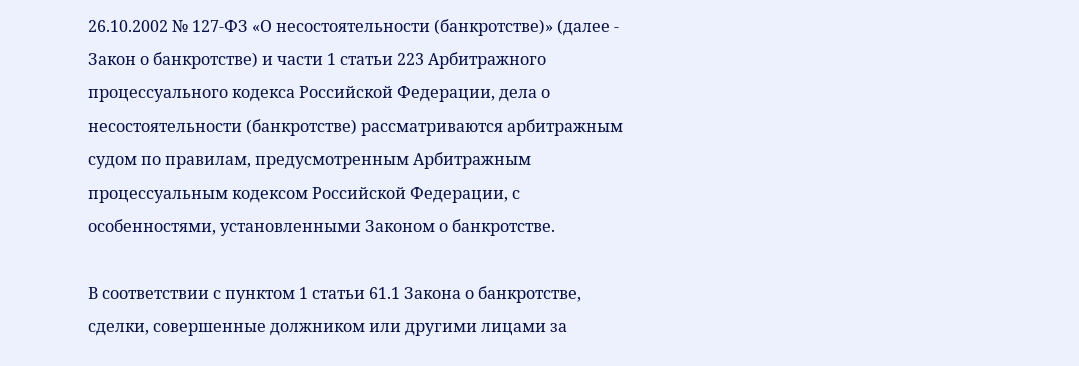26.10.2002 № 127-ФЗ «О несостоятельности (банкротстве)» (далее - Закон о банкротстве) и части 1 статьи 223 Арбитражного процессуального кодекса Российской Федерации, дела о несостоятельности (банкротстве) рассматриваются арбитражным судом по правилам, предусмотренным Арбитражным процессуальным кодексом Российской Федерации, с особенностями, установленными Законом о банкротстве.

В соответствии с пунктом 1 статьи 61.1 Закона о банкротстве, сделки, совершенные должником или другими лицами за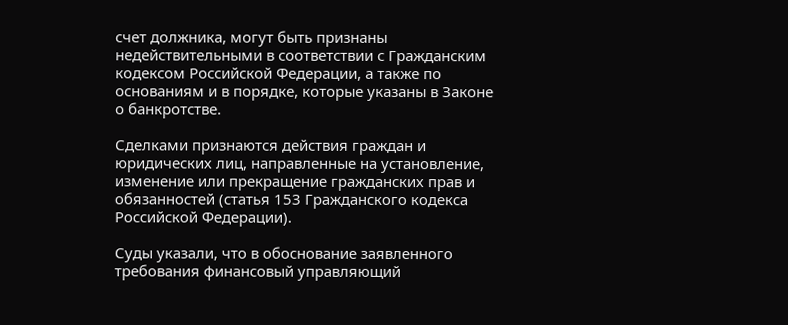счет должника, могут быть признаны недействительными в соответствии с Гражданским кодексом Российской Федерации, а также по основаниям и в порядке, которые указаны в Законе о банкротстве.

Сделками признаются действия граждан и юридических лиц, направленные на установление, изменение или прекращение гражданских прав и обязанностей (статья 153 Гражданского кодекса Российской Федерации).

Суды указали, что в обоснование заявленного требования финансовый управляющий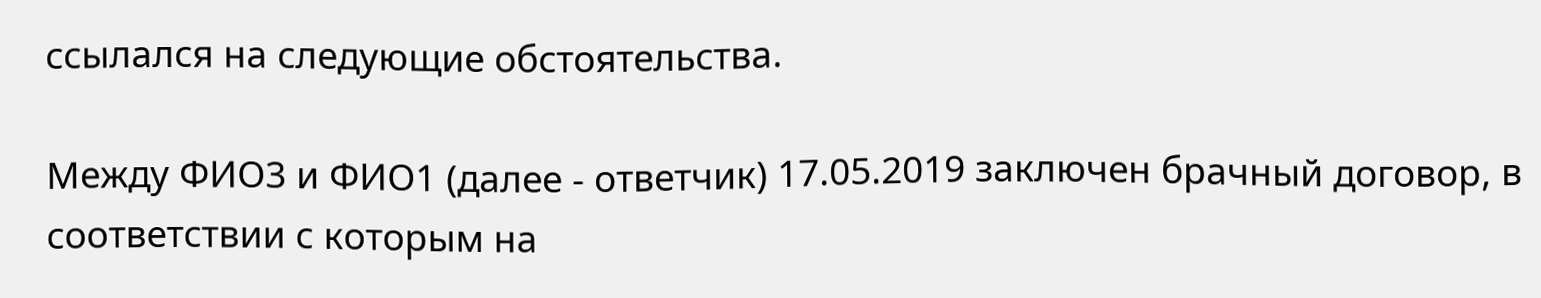ссылался на следующие обстоятельства.

Между ФИО3 и ФИО1 (далее - ответчик) 17.05.2019 заключен брачный договор, в соответствии с которым на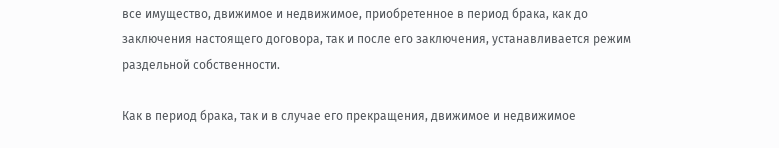все имущество, движимое и недвижимое, приобретенное в период брака, как до заключения настоящего договора, так и после его заключения, устанавливается режим раздельной собственности.

Как в период брака, так и в случае его прекращения, движимое и недвижимое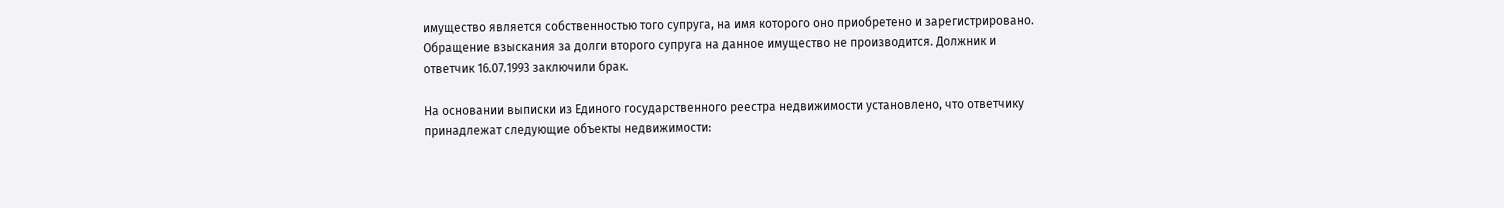имущество является собственностью того супруга, на имя которого оно приобретено и зарегистрировано. Обращение взыскания за долги второго супруга на данное имущество не производится. Должник и ответчик 16.07.1993 заключили брак.

На основании выписки из Единого государственного реестра недвижимости установлено, что ответчику принадлежат следующие объекты недвижимости: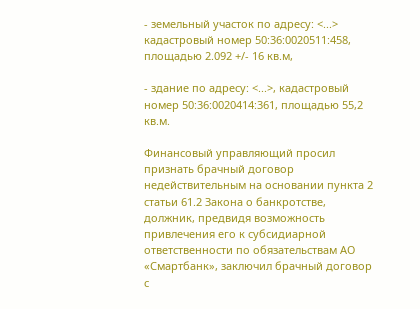- земельный участок по адресу: <...> кадастровый номер 50:36:0020511:458, площадью 2.092 +/- 16 кв.м,

- здание по адресу: <...>, кадастровый номер 50:36:0020414:361, площадью 55,2 кв.м.

Финансовый управляющий просил признать брачный договор недействительным на основании пункта 2 статьи 61.2 Закона о банкротстве, должник, предвидя возможность привлечения его к субсидиарной ответственности по обязательствам АО «Смартбанк», заключил брачный договор с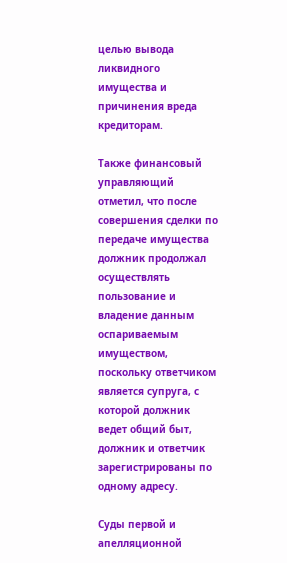целью вывода ликвидного имущества и причинения вреда кредиторам.

Также финансовый управляющий отметил, что после совершения сделки по передаче имущества должник продолжал осуществлять пользование и владение данным оспариваемым имуществом, поскольку ответчиком является супруга, с которой должник ведет общий быт, должник и ответчик зарегистрированы по одному адресу.

Суды первой и апелляционной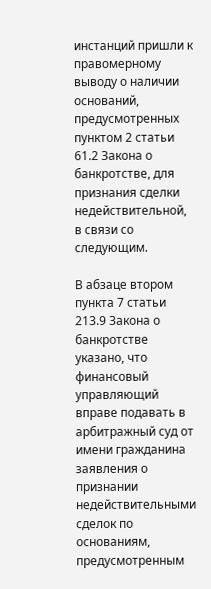инстанций пришли к правомерному выводу о наличии оснований, предусмотренных пунктом 2 статьи 61.2 Закона о банкротстве, для признания сделки недействительной, в связи со следующим.

В абзаце втором пункта 7 статьи 213.9 Закона о банкротстве указано, что финансовый управляющий вправе подавать в арбитражный суд от имени гражданина заявления о признании недействительными сделок по основаниям, предусмотренным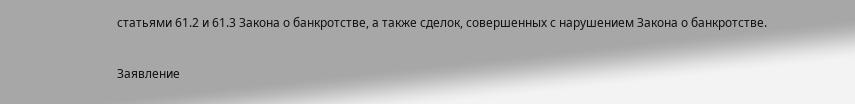статьями 61.2 и 61.3 Закона о банкротстве, а также сделок, совершенных с нарушением Закона о банкротстве.

Заявление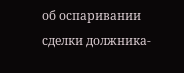об оспаривании сделки должника-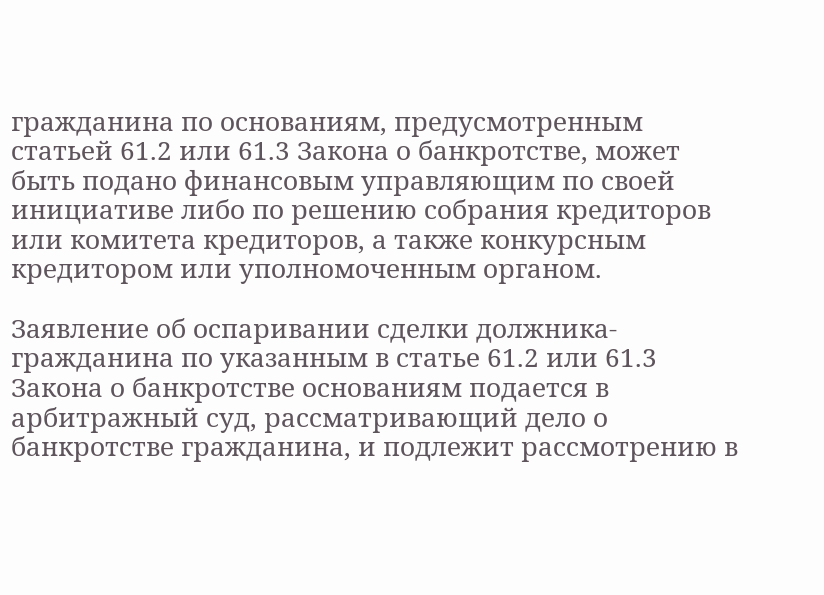гражданина по основаниям, предусмотренным статьей 61.2 или 61.3 Закона о банкротстве, может быть подано финансовым управляющим по своей инициативе либо по решению собрания кредиторов или комитета кредиторов, а также конкурсным кредитором или уполномоченным органом.

Заявление об оспаривании сделки должника-гражданина по указанным в статье 61.2 или 61.3 Закона о банкротстве основаниям подается в арбитражный суд, рассматривающий дело о банкротстве гражданина, и подлежит рассмотрению в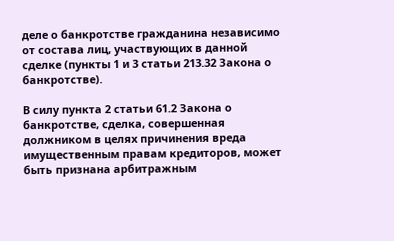деле о банкротстве гражданина независимо от состава лиц, участвующих в данной сделке (пункты 1 и 3 статьи 213.32 Закона о банкротстве).

В силу пункта 2 статьи 61.2 Закона о банкротстве, сделка, совершенная должником в целях причинения вреда имущественным правам кредиторов, может быть признана арбитражным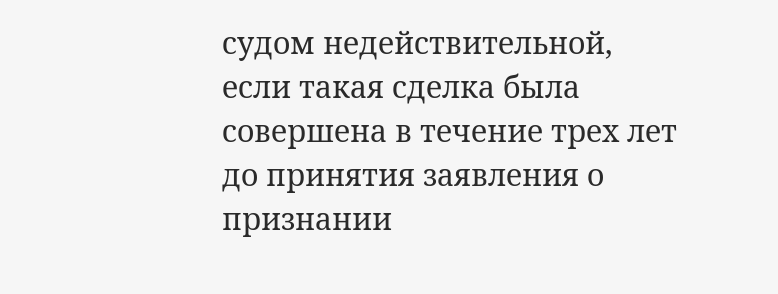судом недействительной, если такая сделка была совершена в течение трех лет до принятия заявления о признании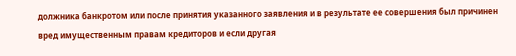должника банкротом или после принятия указанного заявления и в результате ее совершения был причинен вред имущественным правам кредиторов и если другая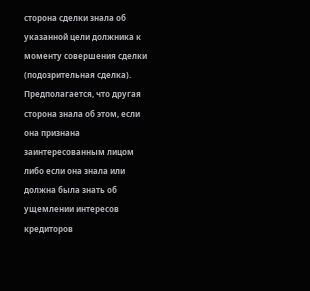сторона сделки знала об указанной цели должника к моменту совершения сделки (подозрительная сделка). Предполагается, что другая сторона знала об этом, если она признана заинтересованным лицом либо если она знала или должна была знать об ущемлении интересов кредиторов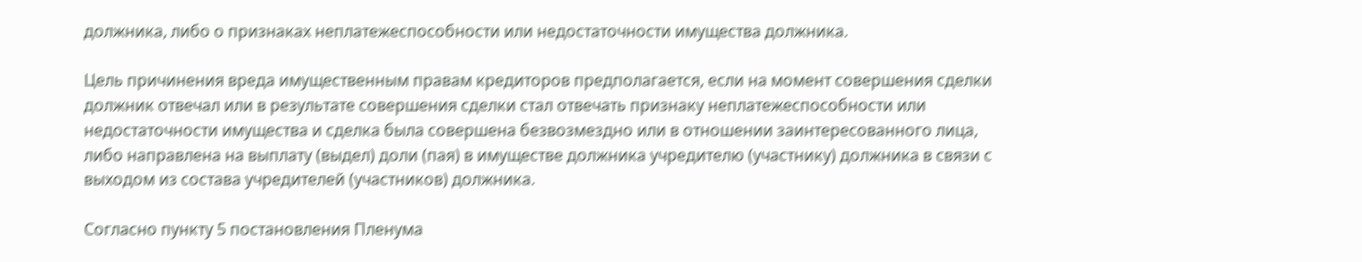должника, либо о признаках неплатежеспособности или недостаточности имущества должника.

Цель причинения вреда имущественным правам кредиторов предполагается, если на момент совершения сделки должник отвечал или в результате совершения сделки стал отвечать признаку неплатежеспособности или недостаточности имущества и сделка была совершена безвозмездно или в отношении заинтересованного лица, либо направлена на выплату (выдел) доли (пая) в имуществе должника учредителю (участнику) должника в связи с выходом из состава учредителей (участников) должника.

Согласно пункту 5 постановления Пленума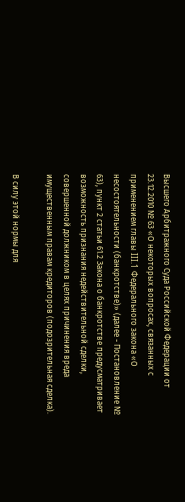Высшего Арбитражного Суда Российской Федерации от 23.12.2010 № 63 «О некоторых вопросах, связанных с применением главы III.1 Федерального закона «О несостоятельности (банкротстве)» (далее - Постановление № 63), пункт 2 статьи 61.2 Закона о банкротстве предусматривает возможность признания недействительной сделки, совершенной должником в целях причинения вреда имущественным правам кредиторов (подозрительная сделка).

В силу этой нормы для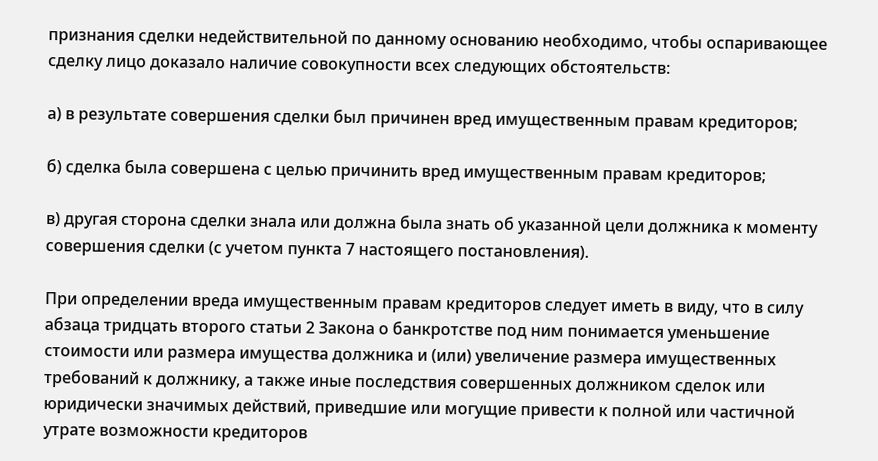признания сделки недействительной по данному основанию необходимо, чтобы оспаривающее сделку лицо доказало наличие совокупности всех следующих обстоятельств:

а) в результате совершения сделки был причинен вред имущественным правам кредиторов;

б) сделка была совершена с целью причинить вред имущественным правам кредиторов;

в) другая сторона сделки знала или должна была знать об указанной цели должника к моменту совершения сделки (с учетом пункта 7 настоящего постановления).

При определении вреда имущественным правам кредиторов следует иметь в виду, что в силу абзаца тридцать второго статьи 2 Закона о банкротстве под ним понимается уменьшение стоимости или размера имущества должника и (или) увеличение размера имущественных требований к должнику, а также иные последствия совершенных должником сделок или юридически значимых действий, приведшие или могущие привести к полной или частичной утрате возможности кредиторов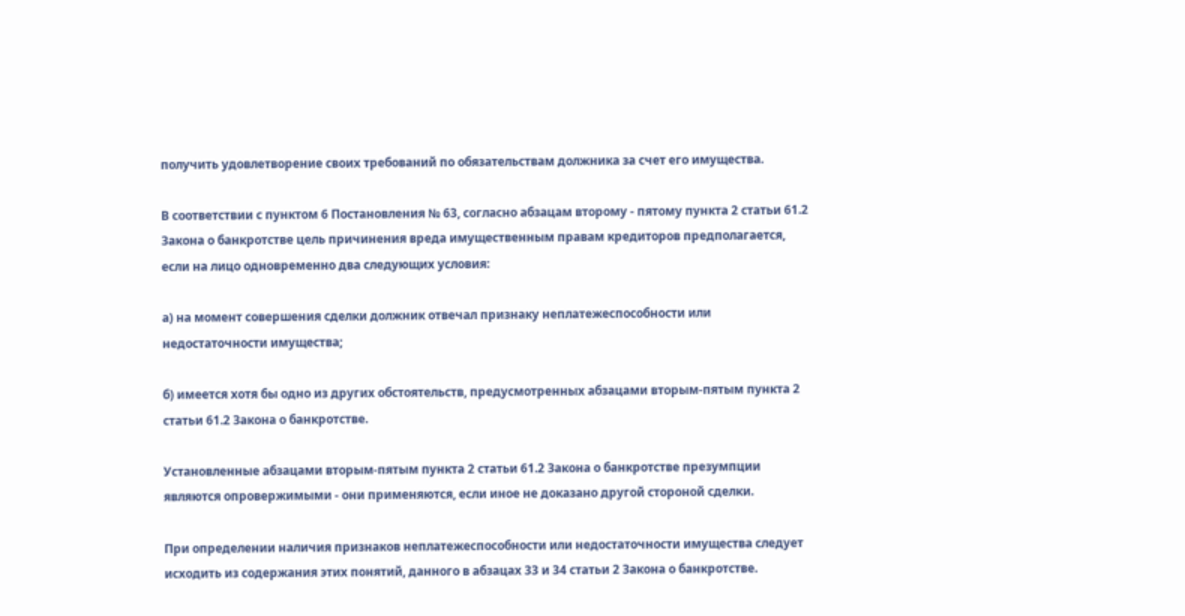получить удовлетворение своих требований по обязательствам должника за счет его имущества.

В соответствии с пунктом 6 Постановления № 63, согласно абзацам второму - пятому пункта 2 статьи 61.2 Закона о банкротстве цель причинения вреда имущественным правам кредиторов предполагается, если на лицо одновременно два следующих условия:

а) на момент совершения сделки должник отвечал признаку неплатежеспособности или недостаточности имущества;

б) имеется хотя бы одно из других обстоятельств, предусмотренных абзацами вторым-пятым пункта 2 статьи 61.2 Закона о банкротстве.

Установленные абзацами вторым-пятым пункта 2 статьи 61.2 Закона о банкротстве презумпции являются опровержимыми - они применяются, если иное не доказано другой стороной сделки.

При определении наличия признаков неплатежеспособности или недостаточности имущества следует исходить из содержания этих понятий, данного в абзацах 33 и 34 статьи 2 Закона о банкротстве.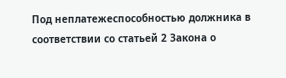Под неплатежеспособностью должника в соответствии со статьей 2 Закона о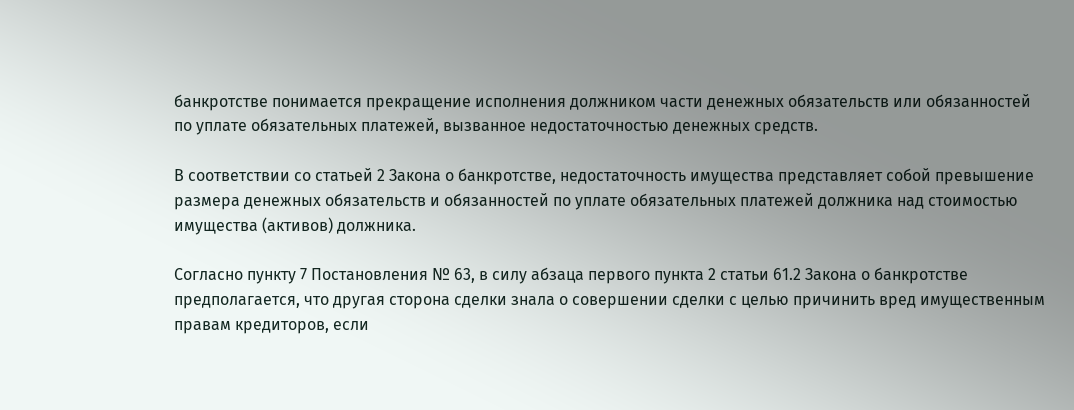банкротстве понимается прекращение исполнения должником части денежных обязательств или обязанностей по уплате обязательных платежей, вызванное недостаточностью денежных средств.

В соответствии со статьей 2 Закона о банкротстве, недостаточность имущества представляет собой превышение размера денежных обязательств и обязанностей по уплате обязательных платежей должника над стоимостью имущества (активов) должника.

Согласно пункту 7 Постановления № 63, в силу абзаца первого пункта 2 статьи 61.2 Закона о банкротстве предполагается, что другая сторона сделки знала о совершении сделки с целью причинить вред имущественным правам кредиторов, если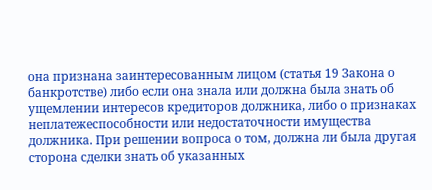она признана заинтересованным лицом (статья 19 Закона о банкротстве) либо если она знала или должна была знать об ущемлении интересов кредиторов должника, либо о признаках неплатежеспособности или недостаточности имущества должника. При решении вопроса о том, должна ли была другая сторона сделки знать об указанных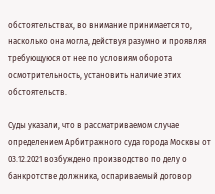обстоятельствах, во внимание принимается то, насколько она могла, действуя разумно и проявляя требующуюся от нее по условиям оборота осмотрительность, установить наличие этих обстоятельств.

Суды указали, что в рассматриваемом случае определением Арбитражного суда города Москвы от 03.12.2021 возбуждено производство по делу о банкротстве должника, оспариваемый договор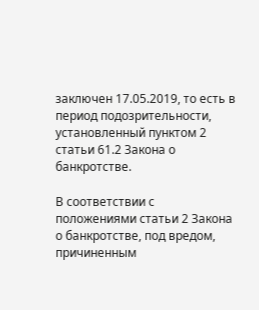заключен 17.05.2019, то есть в период подозрительности, установленный пунктом 2 статьи 61.2 Закона о банкротстве.

В соответствии с положениями статьи 2 Закона о банкротстве, под вредом, причиненным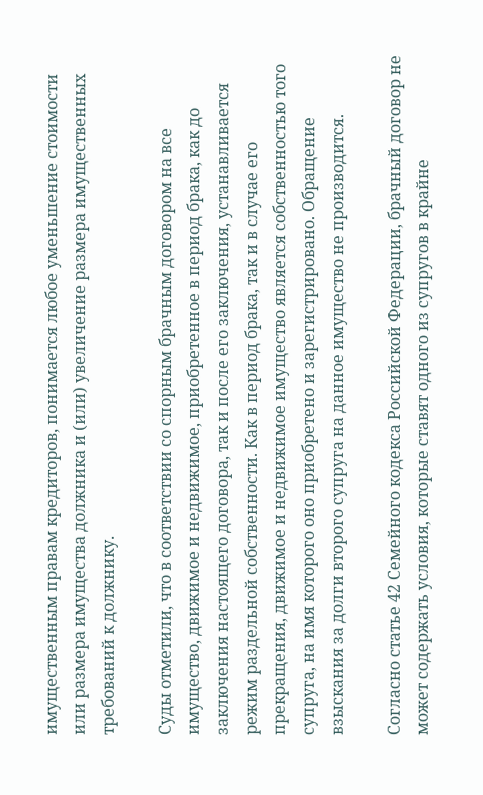имущественным правам кредиторов, понимается любое уменьшение стоимости или размера имущества должника и (или) увеличение размера имущественных требований к должнику.

Суды отметили, что в соответствии со спорным брачным договором на все имущество, движимое и недвижимое, приобретенное в период брака, как до заключения настоящего договора, так и после его заключения, устанавливается режим раздельной собственности. Как в период брака, так и в случае его прекращения, движимое и недвижимое имущество является собственностью того супруга, на имя которого оно приобретено и зарегистрировано. Обращение взыскания за долги второго супруга на данное имущество не производится.

Согласно статье 42 Семейного кодекса Российской Федерации, брачный договор не может содержать условия, которые ставят одного из супругов в крайне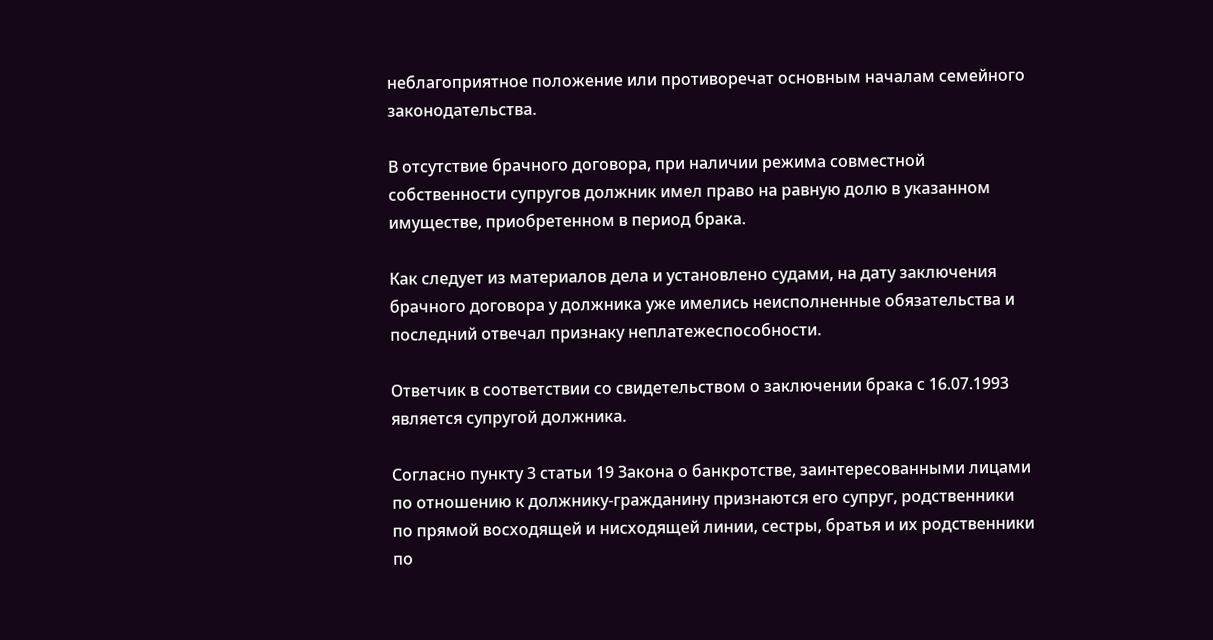неблагоприятное положение или противоречат основным началам семейного законодательства.

В отсутствие брачного договора, при наличии режима совместной собственности супругов должник имел право на равную долю в указанном имуществе, приобретенном в период брака.

Как следует из материалов дела и установлено судами, на дату заключения брачного договора у должника уже имелись неисполненные обязательства и последний отвечал признаку неплатежеспособности.

Ответчик в соответствии со свидетельством о заключении брака с 16.07.1993 является супругой должника.

Согласно пункту 3 статьи 19 Закона о банкротстве, заинтересованными лицами по отношению к должнику-гражданину признаются его супруг, родственники по прямой восходящей и нисходящей линии, сестры, братья и их родственники по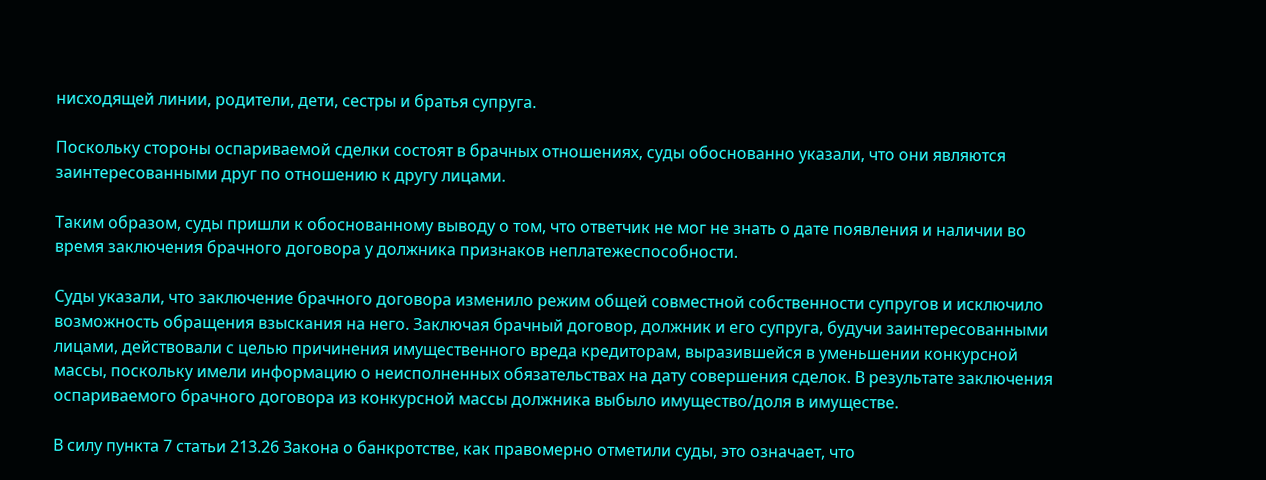нисходящей линии, родители, дети, сестры и братья супруга.

Поскольку стороны оспариваемой сделки состоят в брачных отношениях, суды обоснованно указали, что они являются заинтересованными друг по отношению к другу лицами.

Таким образом, суды пришли к обоснованному выводу о том, что ответчик не мог не знать о дате появления и наличии во время заключения брачного договора у должника признаков неплатежеспособности.

Суды указали, что заключение брачного договора изменило режим общей совместной собственности супругов и исключило возможность обращения взыскания на него. Заключая брачный договор, должник и его супруга, будучи заинтересованными лицами, действовали с целью причинения имущественного вреда кредиторам, выразившейся в уменьшении конкурсной массы, поскольку имели информацию о неисполненных обязательствах на дату совершения сделок. В результате заключения оспариваемого брачного договора из конкурсной массы должника выбыло имущество/доля в имуществе.

В силу пункта 7 статьи 213.26 Закона о банкротстве, как правомерно отметили суды, это означает, что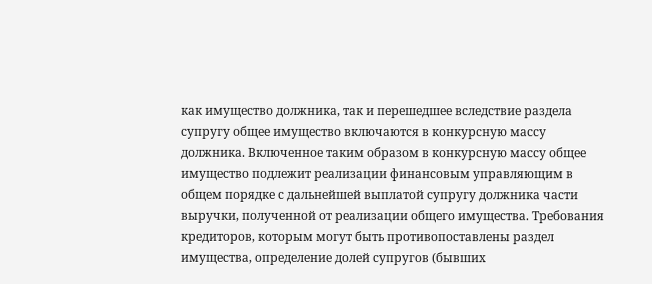как имущество должника, так и перешедшее вследствие раздела супругу общее имущество включаются в конкурсную массу должника. Включенное таким образом в конкурсную массу общее имущество подлежит реализации финансовым управляющим в общем порядке с дальнейшей выплатой супругу должника части выручки, полученной от реализации общего имущества. Требования кредиторов, которым могут быть противопоставлены раздел имущества, определение долей супругов (бывших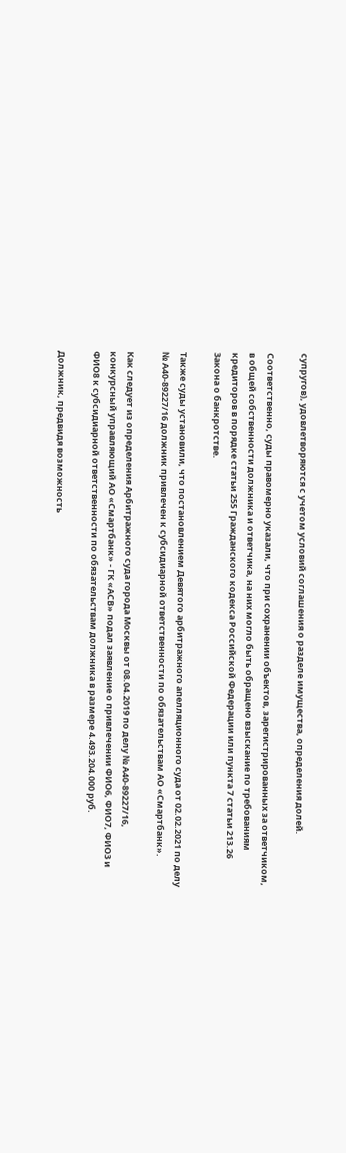супругов), удовлетворяются с учетом условий соглашения о разделе имущества, определения долей.

Соответственно, суды правомерно указали, что при сохранении объектов, зарегистрированных за ответчиком, в общей собственности должника и ответчика, на них могло быть обращено взыскание по требованиям кредиторов в порядке статьи 255 Гражданского кодекса Российской Федерации или пункта 7 статьи 213.26 Закона о банкротстве.

Также суды установили, что постановлением Девятого арбитражного апелляционного суда от 02.02.2021 по делу № А40-89227/16 должник привлечен к субсидиарной ответственности по обязательствам АО «Смартбанк».

Как следует из определения Арбитражного суда города Москвы от 08.04.2019 по делу № А40-89227/16, конкурсный управляющий АО «Смартбанк» - ГК «АСВ» подал заявление о привлечении ФИО6, ФИО7, ФИО3 и ФИО8 к субсидиарной ответственности по обязательствам должника в размере 4.493.204.000 руб.

Должник, предвидя возможность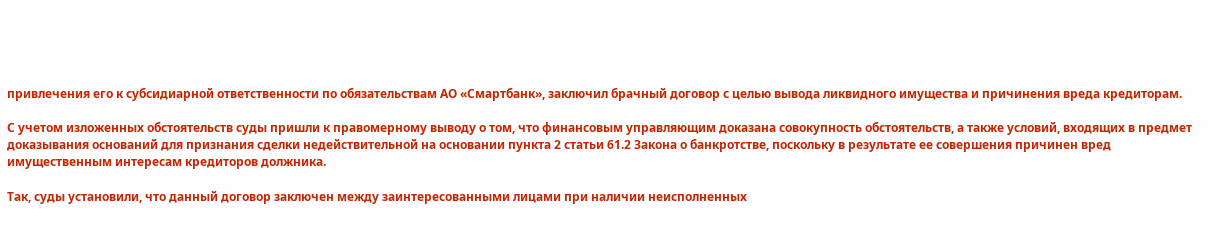привлечения его к субсидиарной ответственности по обязательствам АО «Смартбанк», заключил брачный договор с целью вывода ликвидного имущества и причинения вреда кредиторам.

С учетом изложенных обстоятельств суды пришли к правомерному выводу о том, что финансовым управляющим доказана совокупность обстоятельств, а также условий, входящих в предмет доказывания оснований для признания сделки недействительной на основании пункта 2 статьи 61.2 Закона о банкротстве, поскольку в результате ее совершения причинен вред имущественным интересам кредиторов должника.

Так, суды установили, что данный договор заключен между заинтересованными лицами при наличии неисполненных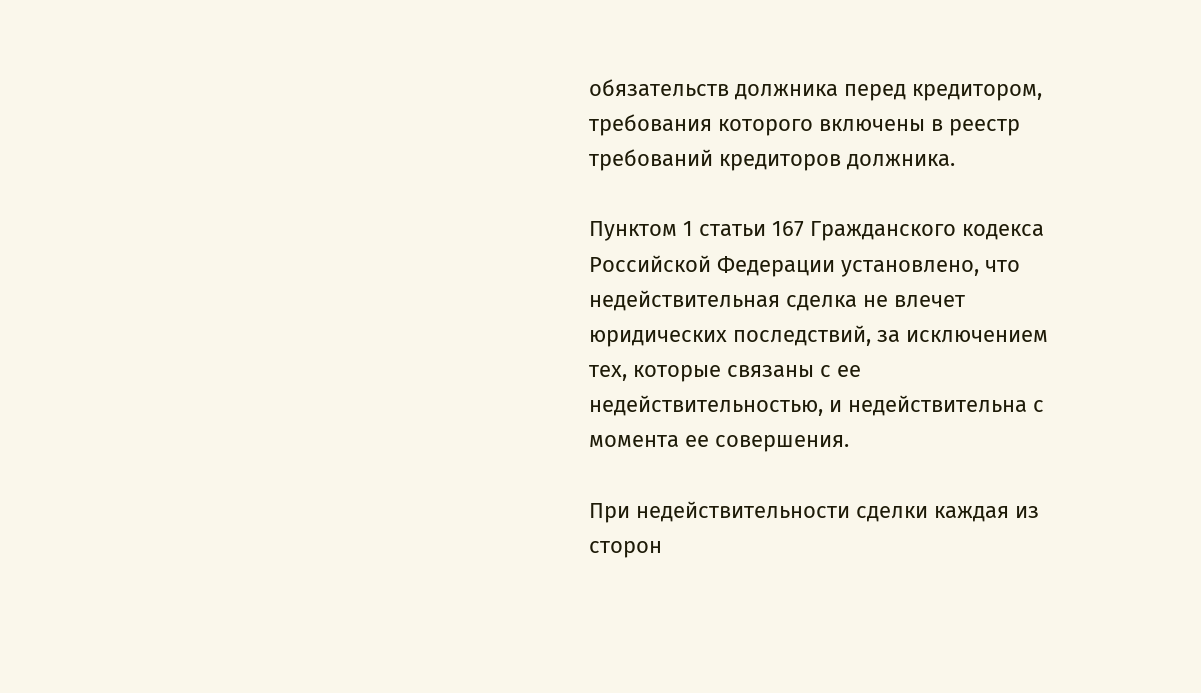обязательств должника перед кредитором, требования которого включены в реестр требований кредиторов должника.

Пунктом 1 статьи 167 Гражданского кодекса Российской Федерации установлено, что недействительная сделка не влечет юридических последствий, за исключением тех, которые связаны с ее недействительностью, и недействительна с момента ее совершения.

При недействительности сделки каждая из сторон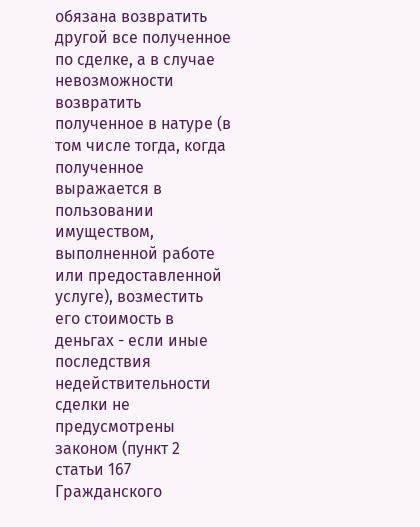обязана возвратить другой все полученное по сделке, а в случае невозможности возвратить полученное в натуре (в том числе тогда, когда полученное выражается в пользовании имуществом, выполненной работе или предоставленной услуге), возместить его стоимость в деньгах - если иные последствия недействительности сделки не предусмотрены законом (пункт 2 статьи 167 Гражданского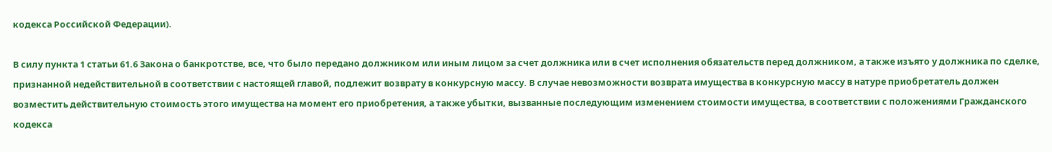кодекса Российской Федерации).

В силу пункта 1 статьи 61.6 Закона о банкротстве, все, что было передано должником или иным лицом за счет должника или в счет исполнения обязательств перед должником, а также изъято у должника по сделке, признанной недействительной в соответствии с настоящей главой, подлежит возврату в конкурсную массу. В случае невозможности возврата имущества в конкурсную массу в натуре приобретатель должен возместить действительную стоимость этого имущества на момент его приобретения, а также убытки, вызванные последующим изменением стоимости имущества, в соответствии с положениями Гражданского кодекса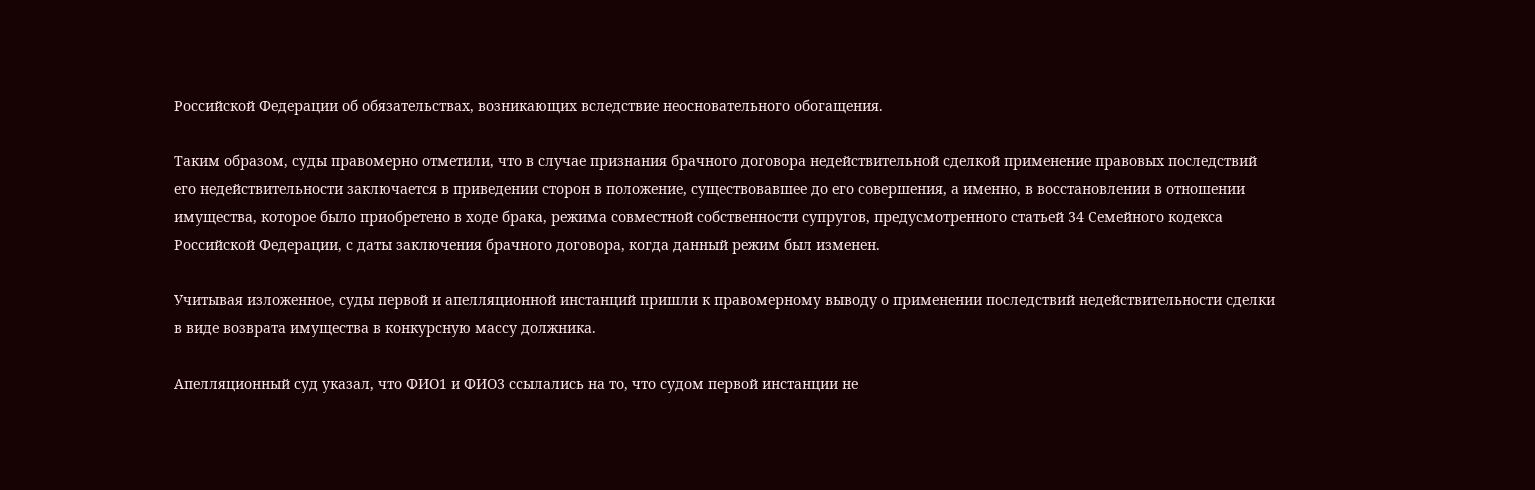Российской Федерации об обязательствах, возникающих вследствие неосновательного обогащения.

Таким образом, суды правомерно отметили, что в случае признания брачного договора недействительной сделкой применение правовых последствий его недействительности заключается в приведении сторон в положение, существовавшее до его совершения, а именно, в восстановлении в отношении имущества, которое было приобретено в ходе брака, режима совместной собственности супругов, предусмотренного статьей 34 Семейного кодекса Российской Федерации, с даты заключения брачного договора, когда данный режим был изменен.

Учитывая изложенное, суды первой и апелляционной инстанций пришли к правомерному выводу о применении последствий недействительности сделки в виде возврата имущества в конкурсную массу должника.

Апелляционный суд указал, что ФИО1 и ФИО3 ссылались на то, что судом первой инстанции не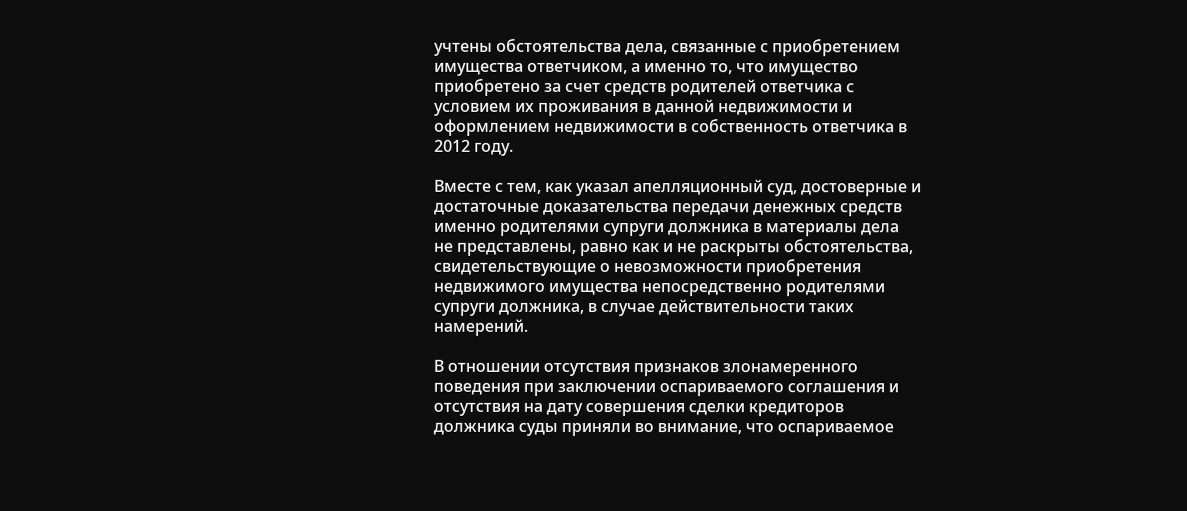учтены обстоятельства дела, связанные с приобретением имущества ответчиком, а именно то, что имущество приобретено за счет средств родителей ответчика с условием их проживания в данной недвижимости и оформлением недвижимости в собственность ответчика в 2012 году.

Вместе с тем, как указал апелляционный суд, достоверные и достаточные доказательства передачи денежных средств именно родителями супруги должника в материалы дела не представлены, равно как и не раскрыты обстоятельства, свидетельствующие о невозможности приобретения недвижимого имущества непосредственно родителями супруги должника, в случае действительности таких намерений.

В отношении отсутствия признаков злонамеренного поведения при заключении оспариваемого соглашения и отсутствия на дату совершения сделки кредиторов должника суды приняли во внимание, что оспариваемое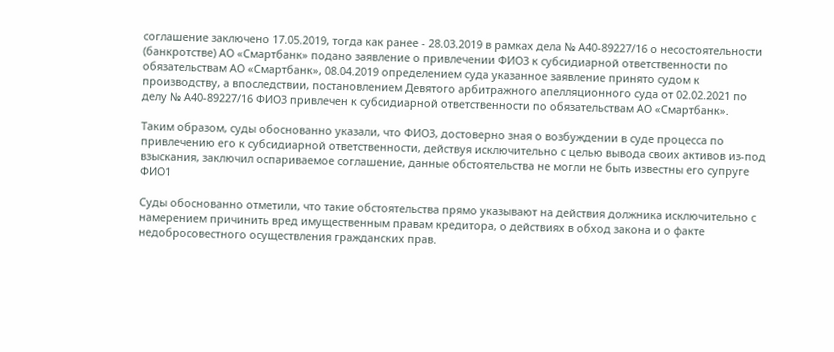соглашение заключено 17.05.2019, тогда как ранее - 28.03.2019 в рамках дела № А40-89227/16 о несостоятельности (банкротстве) АО «Смартбанк» подано заявление о привлечении ФИО3 к субсидиарной ответственности по обязательствам АО «Смартбанк», 08.04.2019 определением суда указанное заявление принято судом к производству, а впоследствии, постановлением Девятого арбитражного апелляционного суда от 02.02.2021 по делу № А40-89227/16 ФИО3 привлечен к субсидиарной ответственности по обязательствам АО «Смартбанк».

Таким образом, суды обоснованно указали, что ФИО3, достоверно зная о возбуждении в суде процесса по привлечению его к субсидиарной ответственности, действуя исключительно с целью вывода своих активов из-под взыскания, заключил оспариваемое соглашение, данные обстоятельства не могли не быть известны его супруге ФИО1

Суды обоснованно отметили, что такие обстоятельства прямо указывают на действия должника исключительно с намерением причинить вред имущественным правам кредитора, о действиях в обход закона и о факте недобросовестного осуществления гражданских прав.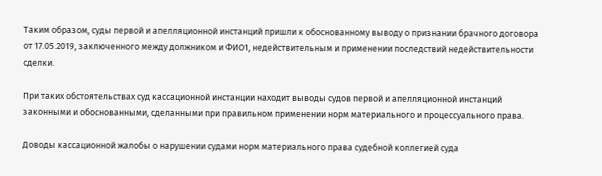Таким образом, суды первой и апелляционной инстанций пришли к обоснованному выводу о признании брачного договора от 17.05.2019, заключенного между должником и ФИО1, недействительным и применении последствий недействительности сделки.

При таких обстоятельствах суд кассационной инстанции находит выводы судов первой и апелляционной инстанций законными и обоснованными, сделанными при правильном применении норм материального и процессуального права.

Доводы кассационной жалобы о нарушении судами норм материального права судебной коллегией суда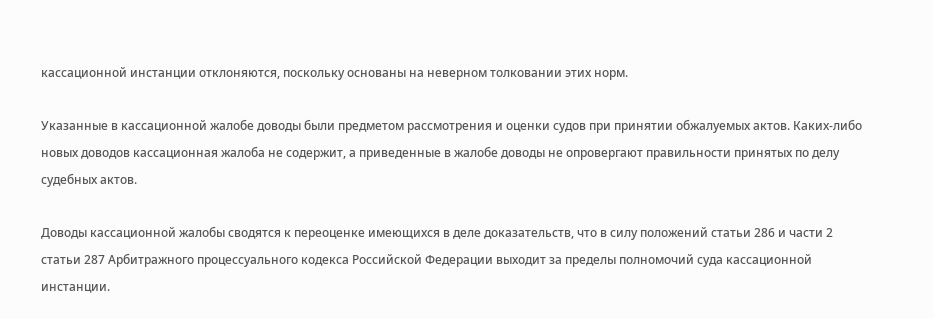кассационной инстанции отклоняются, поскольку основаны на неверном толковании этих норм.

Указанные в кассационной жалобе доводы были предметом рассмотрения и оценки судов при принятии обжалуемых актов. Каких-либо новых доводов кассационная жалоба не содержит, а приведенные в жалобе доводы не опровергают правильности принятых по делу судебных актов.

Доводы кассационной жалобы сводятся к переоценке имеющихся в деле доказательств, что в силу положений статьи 286 и части 2 статьи 287 Арбитражного процессуального кодекса Российской Федерации выходит за пределы полномочий суда кассационной инстанции.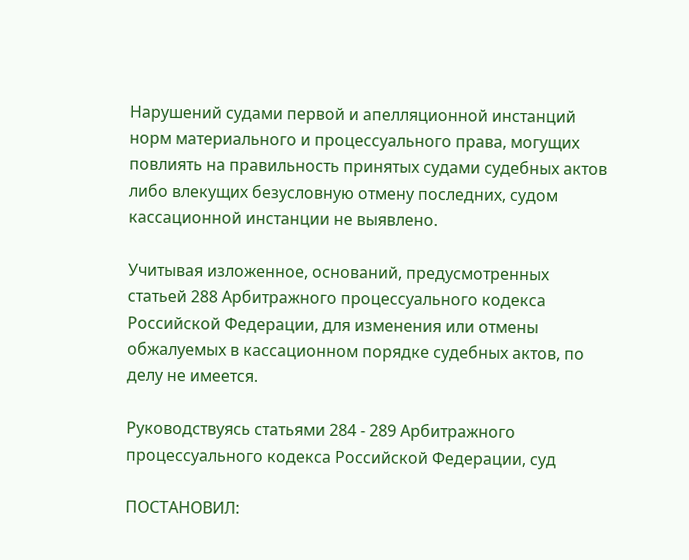Нарушений судами первой и апелляционной инстанций норм материального и процессуального права, могущих повлиять на правильность принятых судами судебных актов либо влекущих безусловную отмену последних, судом кассационной инстанции не выявлено.

Учитывая изложенное, оснований, предусмотренных статьей 288 Арбитражного процессуального кодекса Российской Федерации, для изменения или отмены обжалуемых в кассационном порядке судебных актов, по делу не имеется.

Руководствуясь статьями 284 - 289 Арбитражного процессуального кодекса Российской Федерации, суд

ПОСТАНОВИЛ: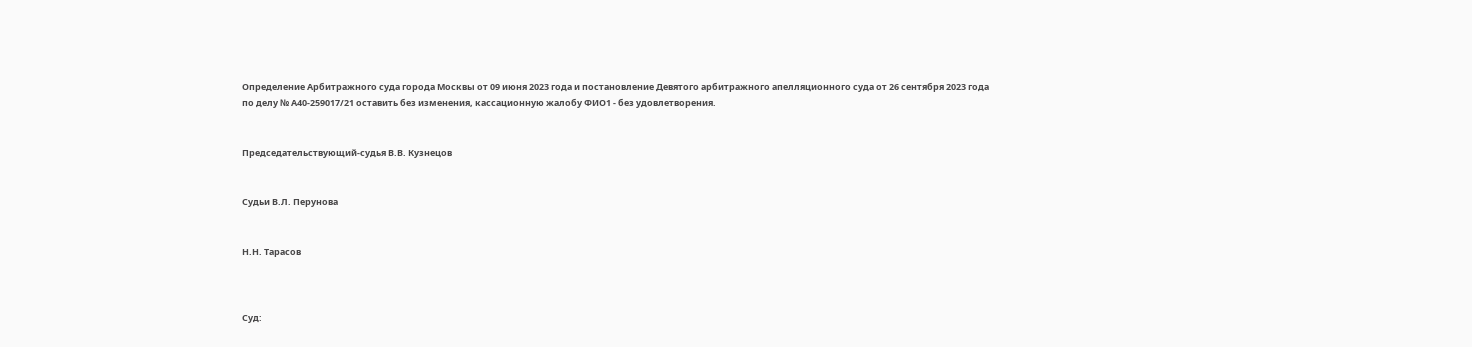Определение Арбитражного суда города Москвы от 09 июня 2023 года и постановление Девятого арбитражного апелляционного суда от 26 сентября 2023 года по делу № А40-259017/21 оставить без изменения, кассационную жалобу ФИО1 - без удовлетворения.


Председательствующий-судья В.В. Кузнецов


Судьи В.Л. Перунова


Н.Н. Тарасов



Суд: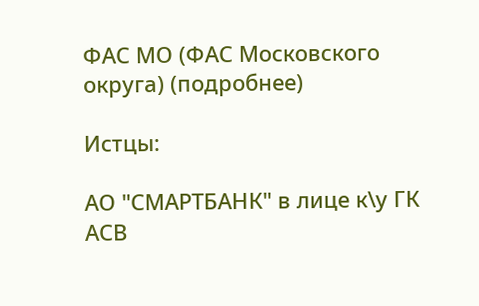ФАС МО (ФАС Московского округа) (подробнее)

Истцы:

АО "СМАРТБАНК" в лице к\у ГК АСВ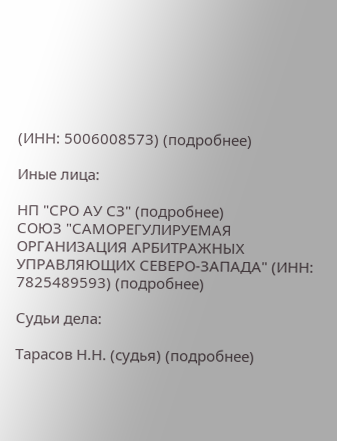(ИНН: 5006008573) (подробнее)

Иные лица:

НП "СРО АУ СЗ" (подробнее)
СОЮЗ "САМОРЕГУЛИРУЕМАЯ ОРГАНИЗАЦИЯ АРБИТРАЖНЫХ УПРАВЛЯЮЩИХ СЕВЕРО-ЗАПАДА" (ИНН: 7825489593) (подробнее)

Судьи дела:

Тарасов Н.Н. (судья) (подробнее)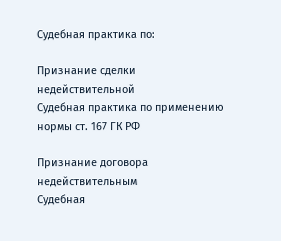Судебная практика по:

Признание сделки недействительной
Судебная практика по применению нормы ст. 167 ГК РФ

Признание договора недействительным
Судебная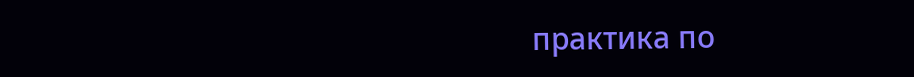практика по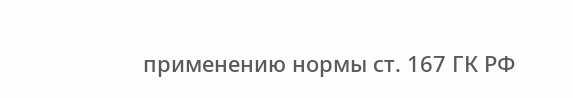применению нормы ст. 167 ГК РФ